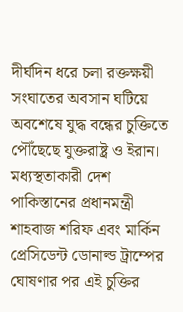দীর্ঘদিন ধরে চলা রক্তক্ষয়ী সংঘাতের অবসান ঘটিয়ে অবশেষে যুদ্ধ বন্ধের চুক্তিতে পৌঁছেছে যুক্তরাষ্ট্র ও ইরান। মধ্যস্থতাকারী দেশ পাকিস্তানের প্রধানমন্ত্রী শাহবাজ শরিফ এবং মার্কিন প্রেসিডেন্ট ডোনাল্ড ট্রাম্পের ঘোষণার পর এই চুক্তির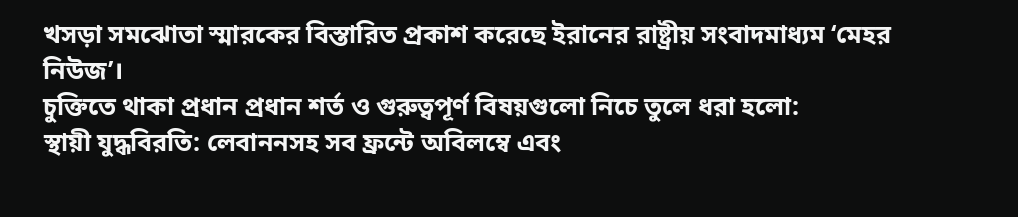খসড়া সমঝোতা স্মারকের বিস্তারিত প্রকাশ করেছে ইরানের রাষ্ট্রীয় সংবাদমাধ্যম ‘মেহর নিউজ’।
চুক্তিতে থাকা প্রধান প্রধান শর্ত ও গুরুত্বপূর্ণ বিষয়গুলো নিচে তুলে ধরা হলো:
স্থায়ী যুদ্ধবিরতি: লেবাননসহ সব ফ্রন্টে অবিলম্বে এবং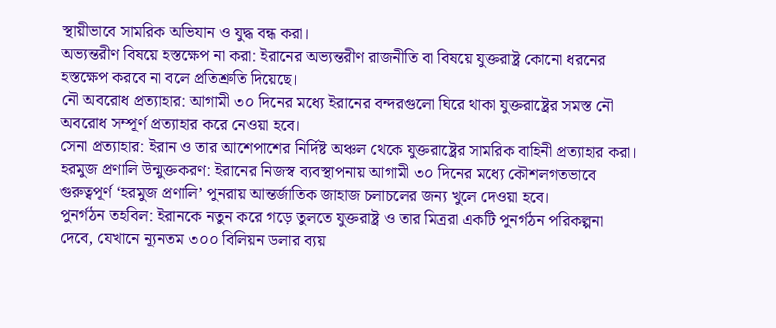স্থায়ীভাবে সামরিক অভিযান ও যুদ্ধ বন্ধ করা।
অভ্যন্তরীণ বিষয়ে হস্তক্ষেপ না করা: ইরানের অভ্যন্তরীণ রাজনীতি বা বিষয়ে যুক্তরাষ্ট্র কোনো ধরনের হস্তক্ষেপ করবে না বলে প্রতিশ্রুতি দিয়েছে।
নৌ অবরোধ প্রত্যাহার: আগামী ৩০ দিনের মধ্যে ইরানের বন্দরগুলো ঘিরে থাকা যুক্তরাষ্ট্রের সমস্ত নৌ অবরোধ সম্পূর্ণ প্রত্যাহার করে নেওয়া হবে।
সেনা প্রত্যাহার: ইরান ও তার আশেপাশের নির্দিষ্ট অঞ্চল থেকে যুক্তরাষ্ট্রের সামরিক বাহিনী প্রত্যাহার করা।
হরমুজ প্রণালি উন্মুক্তকরণ: ইরানের নিজস্ব ব্যবস্থাপনায় আগামী ৩০ দিনের মধ্যে কৌশলগতভাবে গুরুত্বপূর্ণ ‘হরমুজ প্রণালি’ পুনরায় আন্তর্জাতিক জাহাজ চলাচলের জন্য খুলে দেওয়া হবে।
পুনর্গঠন তহবিল: ইরানকে নতুন করে গড়ে তুলতে যুক্তরাষ্ট্র ও তার মিত্ররা একটি পুনর্গঠন পরিকল্পনা দেবে, যেখানে ন্যূনতম ৩০০ বিলিয়ন ডলার ব্যয়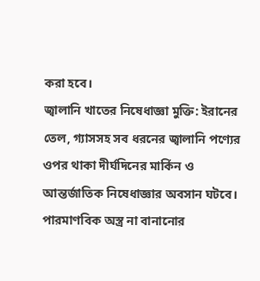করা হবে।
জ্বালানি খাতের নিষেধাজ্ঞা মুক্তি: ইরানের তেল, গ্যাসসহ সব ধরনের জ্বালানি পণ্যের ওপর থাকা দীর্ঘদিনের মার্কিন ও আন্তর্জাতিক নিষেধাজ্ঞার অবসান ঘটবে।
পারমাণবিক অস্ত্র না বানানোর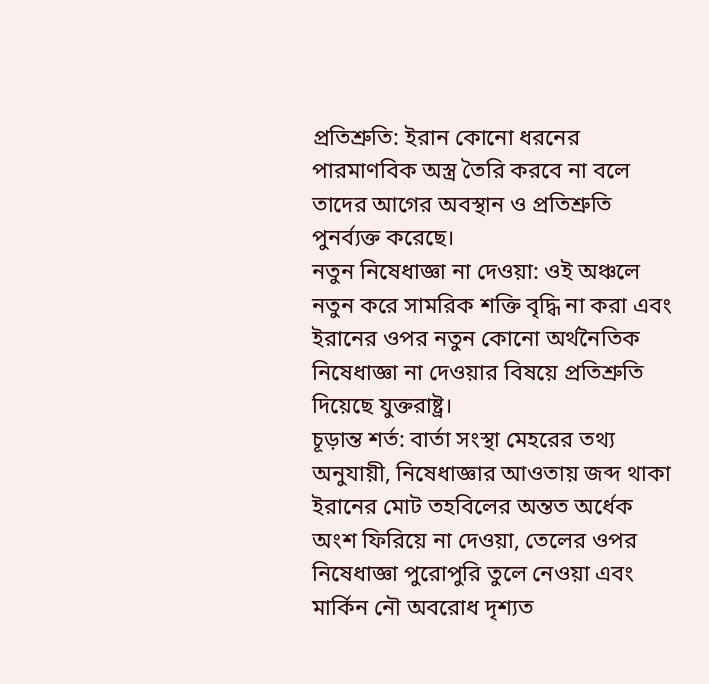প্রতিশ্রুতি: ইরান কোনো ধরনের পারমাণবিক অস্ত্র তৈরি করবে না বলে তাদের আগের অবস্থান ও প্রতিশ্রুতি পুনর্ব্যক্ত করেছে।
নতুন নিষেধাজ্ঞা না দেওয়া: ওই অঞ্চলে নতুন করে সামরিক শক্তি বৃদ্ধি না করা এবং ইরানের ওপর নতুন কোনো অর্থনৈতিক নিষেধাজ্ঞা না দেওয়ার বিষয়ে প্রতিশ্রুতি দিয়েছে যুক্তরাষ্ট্র।
চূড়ান্ত শর্ত: বার্তা সংস্থা মেহরের তথ্য অনুযায়ী, নিষেধাজ্ঞার আওতায় জব্দ থাকা ইরানের মোট তহবিলের অন্তত অর্ধেক অংশ ফিরিয়ে না দেওয়া, তেলের ওপর নিষেধাজ্ঞা পুরোপুরি তুলে নেওয়া এবং মার্কিন নৌ অবরোধ দৃশ্যত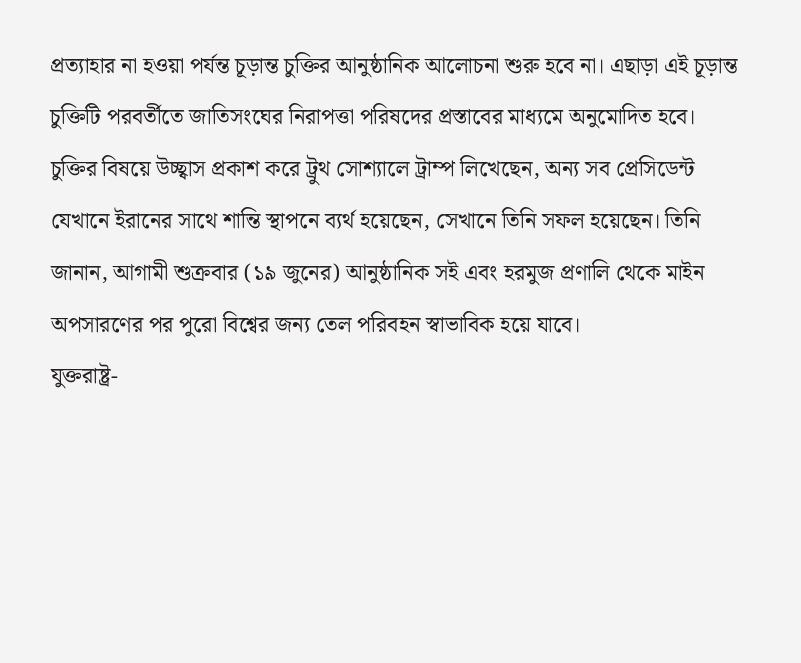প্রত্যাহার না হওয়া পর্যন্ত চূড়ান্ত চুক্তির আনুষ্ঠানিক আলোচনা শুরু হবে না। এছাড়া এই চূড়ান্ত চুক্তিটি পরবর্তীতে জাতিসংঘের নিরাপত্তা পরিষদের প্রস্তাবের মাধ্যমে অনুমোদিত হবে।
চুক্তির বিষয়ে উচ্ছ্বাস প্রকাশ করে ট্রুথ সোশ্যালে ট্রাম্প লিখেছেন, অন্য সব প্রেসিডেন্ট যেখানে ইরানের সাথে শান্তি স্থাপনে ব্যর্থ হয়েছেন, সেখানে তিনি সফল হয়েছেন। তিনি জানান, আগামী শুক্রবার (১৯ জুনের) আনুষ্ঠানিক সই এবং হরমুজ প্রণালি থেকে মাইন অপসারণের পর পুরো বিশ্বের জন্য তেল পরিবহন স্বাভাবিক হয়ে যাবে।
যুক্তরাষ্ট্র-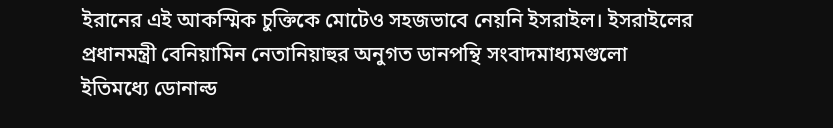ইরানের এই আকস্মিক চুক্তিকে মোটেও সহজভাবে নেয়নি ইসরাইল। ইসরাইলের প্রধানমন্ত্রী বেনিয়ামিন নেতানিয়াহুর অনুগত ডানপন্থি সংবাদমাধ্যমগুলো ইতিমধ্যে ডোনাল্ড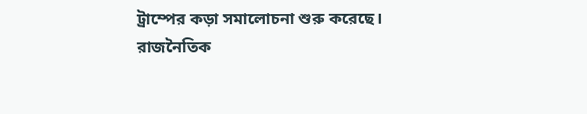ট্রাম্পের কড়া সমালোচনা শুরু করেছে।
রাজনৈতিক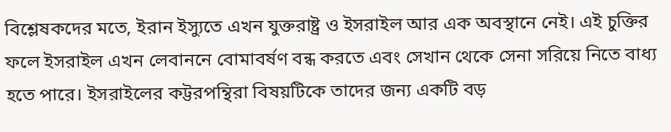বিশ্লেষকদের মতে, ইরান ইস্যুতে এখন যুক্তরাষ্ট্র ও ইসরাইল আর এক অবস্থানে নেই। এই চুক্তির ফলে ইসরাইল এখন লেবাননে বোমাবর্ষণ বন্ধ করতে এবং সেখান থেকে সেনা সরিয়ে নিতে বাধ্য হতে পারে। ইসরাইলের কট্টরপন্থিরা বিষয়টিকে তাদের জন্য একটি বড়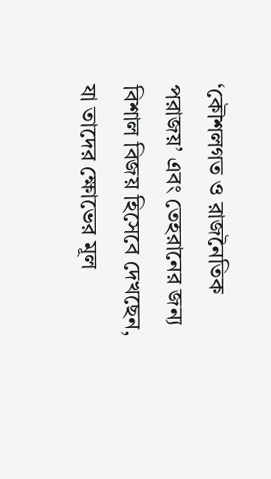‘কৌশলগত ও রাজনৈতিক পরাজয়’ এবং তেহরানের জন্য বিশাল বিজয় হিসেবে দেখছেন, যা তাদের ক্ষোভের মূল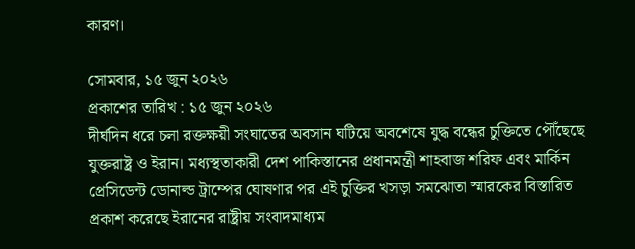কারণ।

সোমবার, ১৫ জুন ২০২৬
প্রকাশের তারিখ : ১৫ জুন ২০২৬
দীর্ঘদিন ধরে চলা রক্তক্ষয়ী সংঘাতের অবসান ঘটিয়ে অবশেষে যুদ্ধ বন্ধের চুক্তিতে পৌঁছেছে যুক্তরাষ্ট্র ও ইরান। মধ্যস্থতাকারী দেশ পাকিস্তানের প্রধানমন্ত্রী শাহবাজ শরিফ এবং মার্কিন প্রেসিডেন্ট ডোনাল্ড ট্রাম্পের ঘোষণার পর এই চুক্তির খসড়া সমঝোতা স্মারকের বিস্তারিত প্রকাশ করেছে ইরানের রাষ্ট্রীয় সংবাদমাধ্যম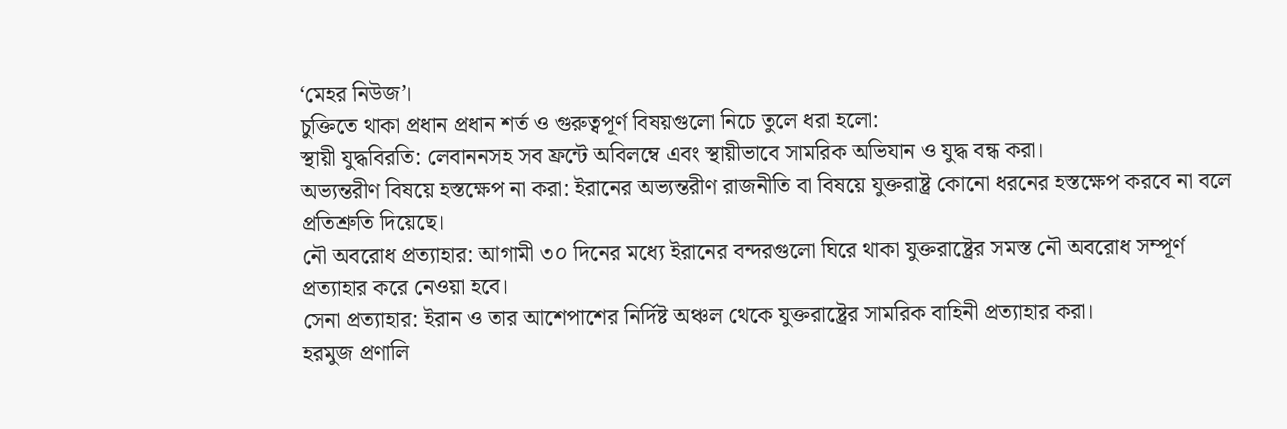‘মেহর নিউজ’।
চুক্তিতে থাকা প্রধান প্রধান শর্ত ও গুরুত্বপূর্ণ বিষয়গুলো নিচে তুলে ধরা হলো:
স্থায়ী যুদ্ধবিরতি: লেবাননসহ সব ফ্রন্টে অবিলম্বে এবং স্থায়ীভাবে সামরিক অভিযান ও যুদ্ধ বন্ধ করা।
অভ্যন্তরীণ বিষয়ে হস্তক্ষেপ না করা: ইরানের অভ্যন্তরীণ রাজনীতি বা বিষয়ে যুক্তরাষ্ট্র কোনো ধরনের হস্তক্ষেপ করবে না বলে প্রতিশ্রুতি দিয়েছে।
নৌ অবরোধ প্রত্যাহার: আগামী ৩০ দিনের মধ্যে ইরানের বন্দরগুলো ঘিরে থাকা যুক্তরাষ্ট্রের সমস্ত নৌ অবরোধ সম্পূর্ণ প্রত্যাহার করে নেওয়া হবে।
সেনা প্রত্যাহার: ইরান ও তার আশেপাশের নির্দিষ্ট অঞ্চল থেকে যুক্তরাষ্ট্রের সামরিক বাহিনী প্রত্যাহার করা।
হরমুজ প্রণালি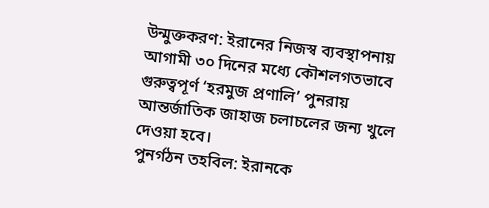উন্মুক্তকরণ: ইরানের নিজস্ব ব্যবস্থাপনায় আগামী ৩০ দিনের মধ্যে কৌশলগতভাবে গুরুত্বপূর্ণ ‘হরমুজ প্রণালি’ পুনরায় আন্তর্জাতিক জাহাজ চলাচলের জন্য খুলে দেওয়া হবে।
পুনর্গঠন তহবিল: ইরানকে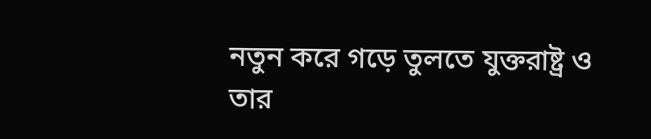নতুন করে গড়ে তুলতে যুক্তরাষ্ট্র ও তার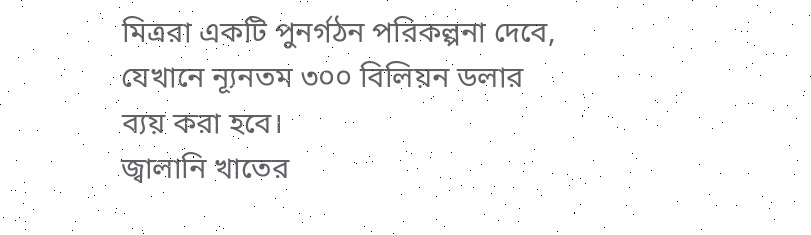মিত্ররা একটি পুনর্গঠন পরিকল্পনা দেবে, যেখানে ন্যূনতম ৩০০ বিলিয়ন ডলার ব্যয় করা হবে।
জ্বালানি খাতের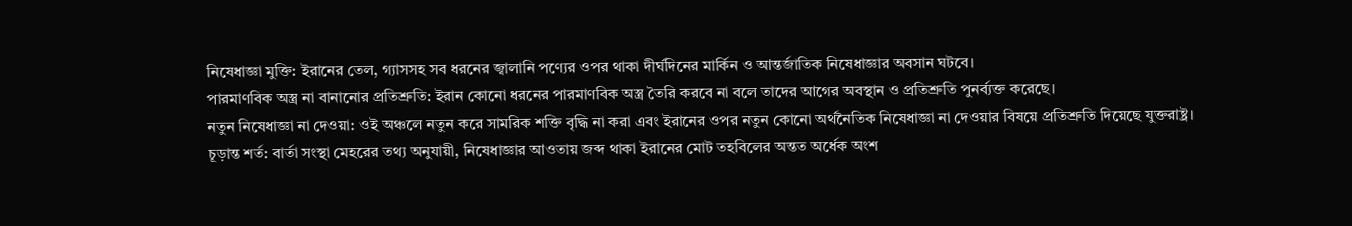নিষেধাজ্ঞা মুক্তি: ইরানের তেল, গ্যাসসহ সব ধরনের জ্বালানি পণ্যের ওপর থাকা দীর্ঘদিনের মার্কিন ও আন্তর্জাতিক নিষেধাজ্ঞার অবসান ঘটবে।
পারমাণবিক অস্ত্র না বানানোর প্রতিশ্রুতি: ইরান কোনো ধরনের পারমাণবিক অস্ত্র তৈরি করবে না বলে তাদের আগের অবস্থান ও প্রতিশ্রুতি পুনর্ব্যক্ত করেছে।
নতুন নিষেধাজ্ঞা না দেওয়া: ওই অঞ্চলে নতুন করে সামরিক শক্তি বৃদ্ধি না করা এবং ইরানের ওপর নতুন কোনো অর্থনৈতিক নিষেধাজ্ঞা না দেওয়ার বিষয়ে প্রতিশ্রুতি দিয়েছে যুক্তরাষ্ট্র।
চূড়ান্ত শর্ত: বার্তা সংস্থা মেহরের তথ্য অনুযায়ী, নিষেধাজ্ঞার আওতায় জব্দ থাকা ইরানের মোট তহবিলের অন্তত অর্ধেক অংশ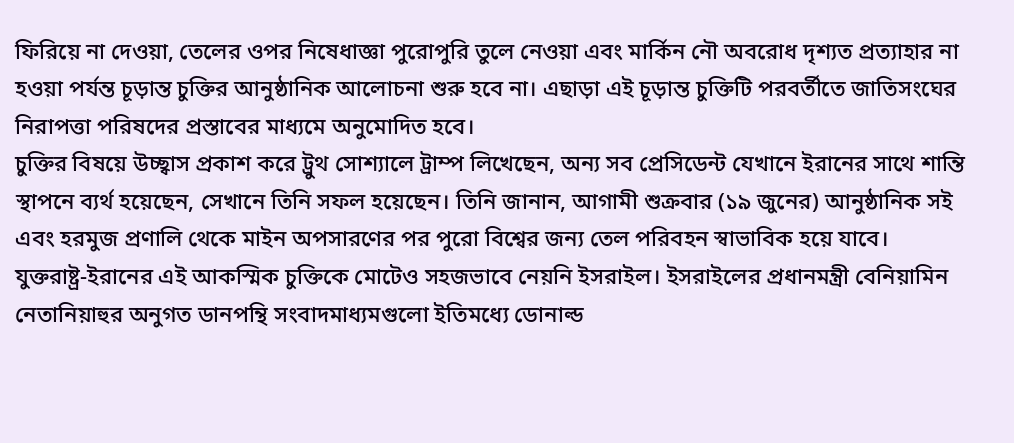ফিরিয়ে না দেওয়া, তেলের ওপর নিষেধাজ্ঞা পুরোপুরি তুলে নেওয়া এবং মার্কিন নৌ অবরোধ দৃশ্যত প্রত্যাহার না হওয়া পর্যন্ত চূড়ান্ত চুক্তির আনুষ্ঠানিক আলোচনা শুরু হবে না। এছাড়া এই চূড়ান্ত চুক্তিটি পরবর্তীতে জাতিসংঘের নিরাপত্তা পরিষদের প্রস্তাবের মাধ্যমে অনুমোদিত হবে।
চুক্তির বিষয়ে উচ্ছ্বাস প্রকাশ করে ট্রুথ সোশ্যালে ট্রাম্প লিখেছেন, অন্য সব প্রেসিডেন্ট যেখানে ইরানের সাথে শান্তি স্থাপনে ব্যর্থ হয়েছেন, সেখানে তিনি সফল হয়েছেন। তিনি জানান, আগামী শুক্রবার (১৯ জুনের) আনুষ্ঠানিক সই এবং হরমুজ প্রণালি থেকে মাইন অপসারণের পর পুরো বিশ্বের জন্য তেল পরিবহন স্বাভাবিক হয়ে যাবে।
যুক্তরাষ্ট্র-ইরানের এই আকস্মিক চুক্তিকে মোটেও সহজভাবে নেয়নি ইসরাইল। ইসরাইলের প্রধানমন্ত্রী বেনিয়ামিন নেতানিয়াহুর অনুগত ডানপন্থি সংবাদমাধ্যমগুলো ইতিমধ্যে ডোনাল্ড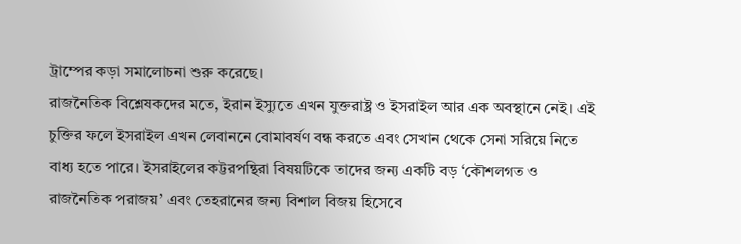ট্রাম্পের কড়া সমালোচনা শুরু করেছে।
রাজনৈতিক বিশ্লেষকদের মতে, ইরান ইস্যুতে এখন যুক্তরাষ্ট্র ও ইসরাইল আর এক অবস্থানে নেই। এই চুক্তির ফলে ইসরাইল এখন লেবাননে বোমাবর্ষণ বন্ধ করতে এবং সেখান থেকে সেনা সরিয়ে নিতে বাধ্য হতে পারে। ইসরাইলের কট্টরপন্থিরা বিষয়টিকে তাদের জন্য একটি বড় ‘কৌশলগত ও রাজনৈতিক পরাজয়’ এবং তেহরানের জন্য বিশাল বিজয় হিসেবে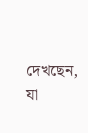দেখছেন, যা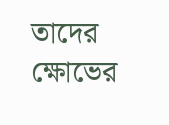তাদের ক্ষোভের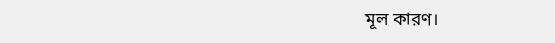মূল কারণ।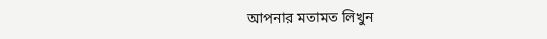আপনার মতামত লিখুন